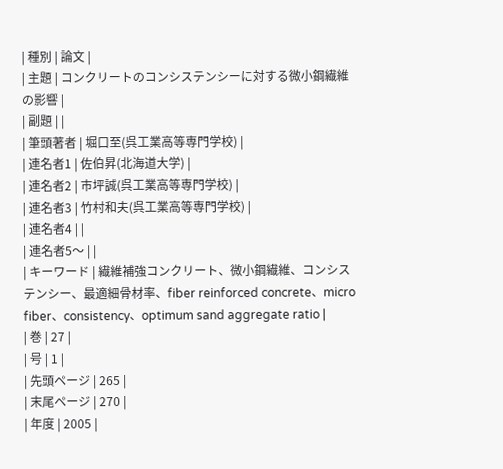| 種別 | 論文 |
| 主題 | コンクリートのコンシステンシーに対する微小鋼繊維の影響 |
| 副題 | |
| 筆頭著者 | 堀口至(呉工業高等専門学校) |
| 連名者1 | 佐伯昇(北海道大学) |
| 連名者2 | 市坪誠(呉工業高等専門学校) |
| 連名者3 | 竹村和夫(呉工業高等専門学校) |
| 連名者4 | |
| 連名者5〜 | |
| キーワード | 繊維補強コンクリート、微小鋼繊維、コンシステンシー、最適細骨材率、fiber reinforced concrete、micro fiber、consistency、optimum sand aggregate ratio |
| 巻 | 27 |
| 号 | 1 |
| 先頭ページ | 265 |
| 末尾ページ | 270 |
| 年度 | 2005 |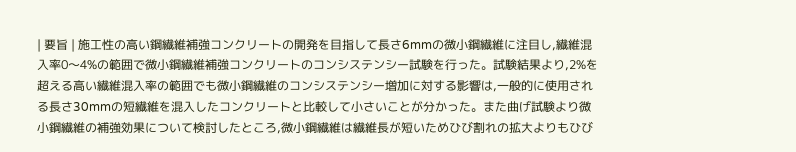| 要旨 | 施工性の高い鋼繊維補強コンクリートの開発を目指して長さ6mmの微小鋼繊維に注目し,繊維混入率0〜4%の範囲で微小鋼繊維補強コンクリートのコンシステンシー試験を行った。試験結果より,2%を超える高い繊維混入率の範囲でも微小鋼繊維のコンシステンシー増加に対する影響は,一般的に使用される長さ30mmの短繊維を混入したコンクリートと比較して小さいことが分かった。また曲げ試験より微小鋼繊維の補強効果について検討したところ,微小鋼繊維は繊維長が短いためひび割れの拡大よりもひび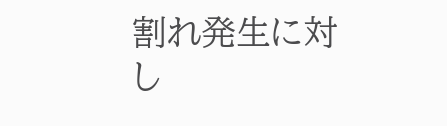割れ発生に対し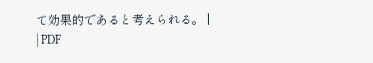て効果的であると考えられる。 |
| PDF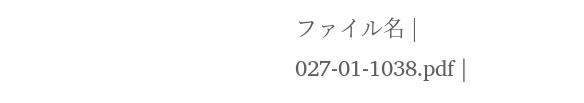ファイル名 | 027-01-1038.pdf |